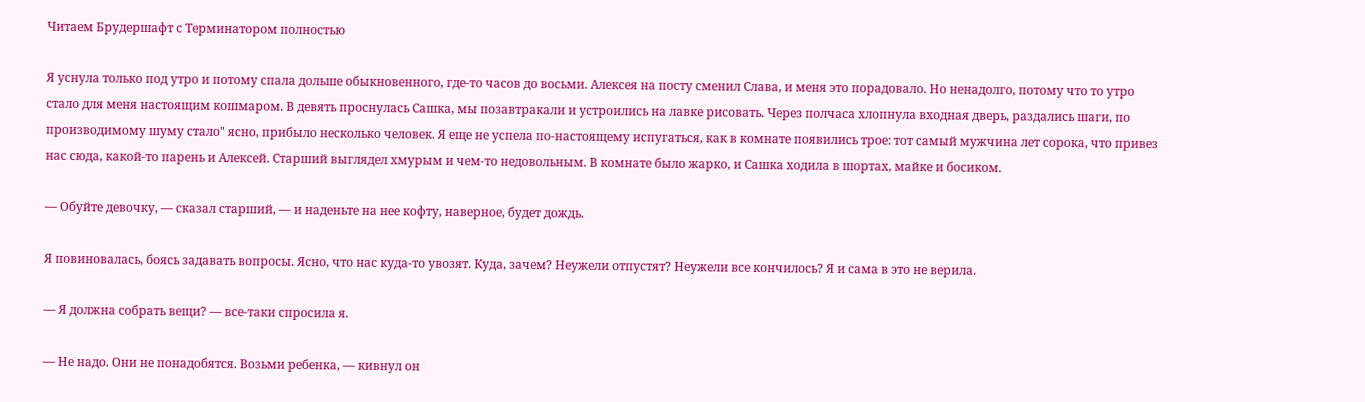Читаем Брудершафт с Терминатором полностью

Я уснула только под утро и потому спала дольше обыкновенного, где-то часов до восьми. Алексея на посту сменил Слава, и меня это порадовало. Но ненадолго, потому что то утро стало для меня настоящим кошмаром. В девять проснулась Сашка, мы позавтракали и устроились на лавке рисовать. Через полчаса хлопнула входная дверь, раздались шаги, по производимому шуму стало" ясно, прибыло несколько человек. Я еще не успела по-настоящему испугаться, как в комнате появились трое: тот самый мужчина лет сорока, что привез нас сюда, какой-то парень и Алексей. Старший выглядел хмурым и чем-то недовольным. В комнате было жарко, и Сашка ходила в шортах, майке и босиком.

— Обуйте девочку, — сказал старший, — и наденьте на нее кофту, наверное, будет дождь.

Я повиновалась, боясь задавать вопросы. Ясно, что нас куда-то увозят. Куда, зачем? Неужели отпустят? Неужели все кончилось? Я и сама в это не верила.

— Я должна собрать вещи? — все-таки спросила я.

— Не надо. Они не понадобятся. Возьми ребенка, — кивнул он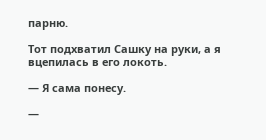парню.

Тот подхватил Сашку на руки, а я вцепилась в его локоть.

— Я сама понесу.

—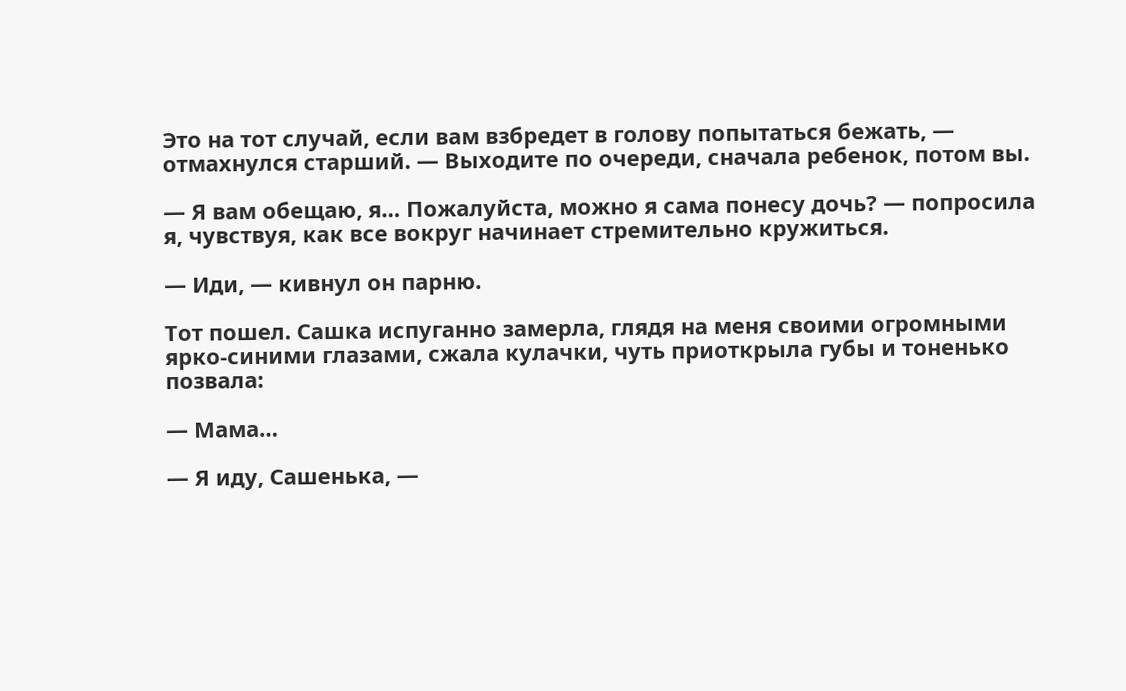Это на тот случай, если вам взбредет в голову попытаться бежать, — отмахнулся старший. — Выходите по очереди, сначала ребенок, потом вы.

— Я вам обещаю, я… Пожалуйста, можно я сама понесу дочь? — попросила я, чувствуя, как все вокруг начинает стремительно кружиться.

— Иди, — кивнул он парню.

Тот пошел. Сашка испуганно замерла, глядя на меня своими огромными ярко-синими глазами, сжала кулачки, чуть приоткрыла губы и тоненько позвала:

— Мама…

— Я иду, Сашенька, —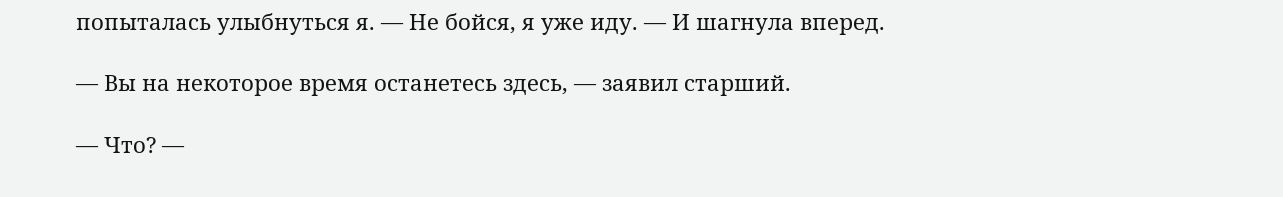попыталась улыбнуться я. — Не бойся, я уже иду. — И шагнула вперед.

— Вы на некоторое время останетесь здесь, — заявил старший.

— Что? —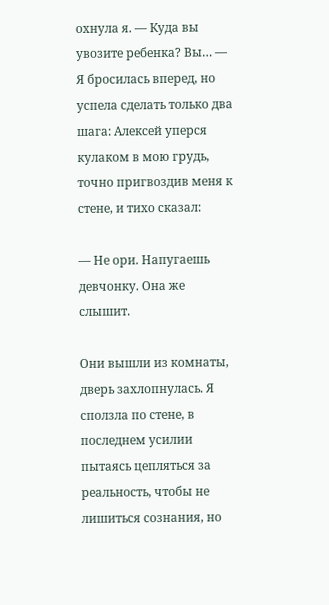охнула я. — Куда вы увозите ребенка? Вы… — Я бросилась вперед, но успела сделать только два шага: Алексей уперся кулаком в мою грудь, точно пригвоздив меня к стене, и тихо сказал:

— Не ори. Напугаешь девчонку. Она же слышит.

Они вышли из комнаты, дверь захлопнулась. Я сползла по стене, в последнем усилии пытаясь цепляться за реальность, чтобы не лишиться сознания, но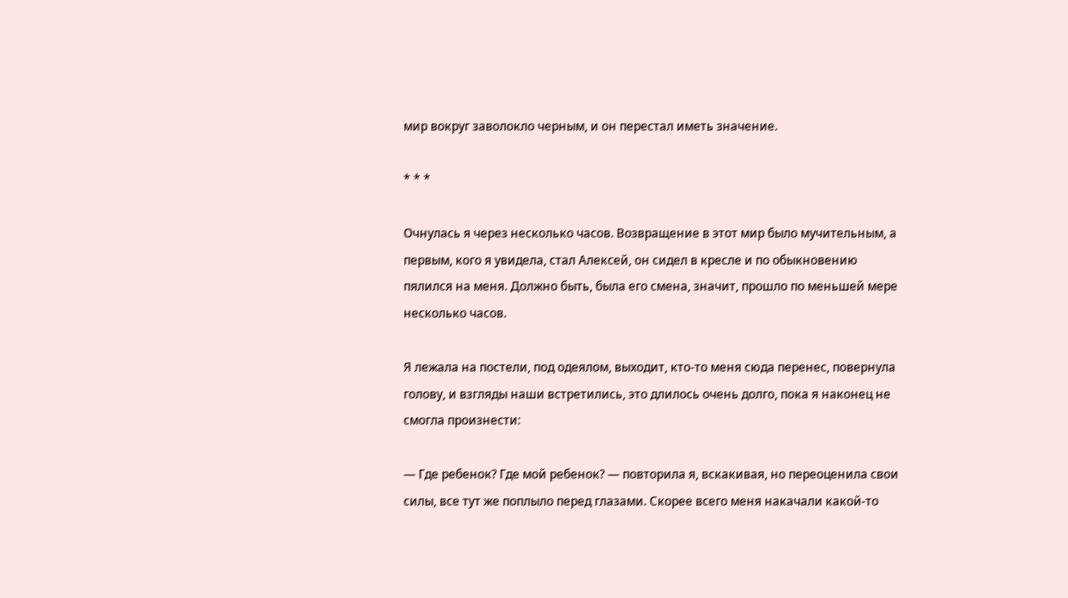мир вокруг заволокло черным, и он перестал иметь значение.

* * *

Очнулась я через несколько часов. Возвращение в этот мир было мучительным, а первым, кого я увидела, стал Алексей, он сидел в кресле и по обыкновению пялился на меня. Должно быть, была его смена, значит, прошло по меньшей мере несколько часов.

Я лежала на постели, под одеялом, выходит, кто-то меня сюда перенес, повернула голову, и взгляды наши встретились, это длилось очень долго, пока я наконец не смогла произнести:

— Где ребенок? Где мой ребенок? — повторила я, вскакивая, но переоценила свои силы, все тут же поплыло перед глазами. Скорее всего меня накачали какой-то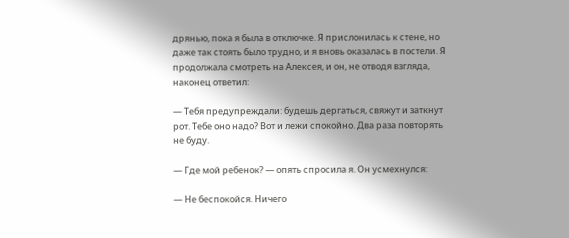дрянью, пока я была в отключке. Я прислонилась к стене, но даже так стоять было трудно, и я вновь оказалась в постели. Я продолжала смотреть на Алексея, и он, не отводя взгляда, наконец ответил:

— Тебя предупреждали: будешь дергаться, свяжут и заткнут рот. Тебе оно надо? Вот и лежи спокойно. Два раза повторять не буду.

— Где мой ребенок? — опять спросила я. Он усмехнулся:

— Не беспокойся. Ничего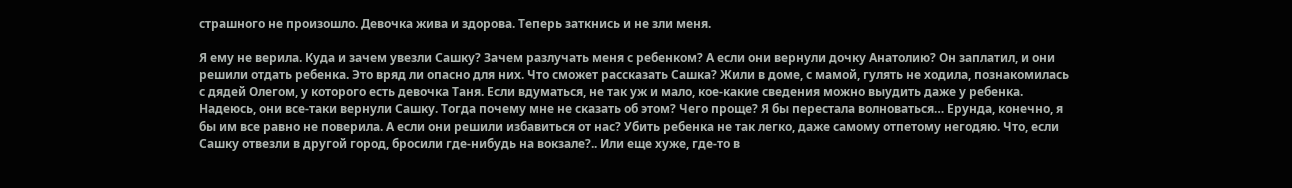страшного не произошло. Девочка жива и здорова. Теперь заткнись и не зли меня.

Я ему не верила. Куда и зачем увезли Сашку? Зачем разлучать меня с ребенком? А если они вернули дочку Анатолию? Он заплатил, и они решили отдать ребенка. Это вряд ли опасно для них. Что сможет рассказать Сашка? Жили в доме, с мамой, гулять не ходила, познакомилась с дядей Олегом, у которого есть девочка Таня. Если вдуматься, не так уж и мало, кое-какие сведения можно выудить даже у ребенка. Надеюсь, они все-таки вернули Сашку. Тогда почему мне не сказать об этом? Чего проще? Я бы перестала волноваться… Ерунда, конечно, я бы им все равно не поверила. А если они решили избавиться от нас? Убить ребенка не так легко, даже самому отпетому негодяю. Что, если Сашку отвезли в другой город, бросили где-нибудь на вокзале?.. Или еще хуже, где-то в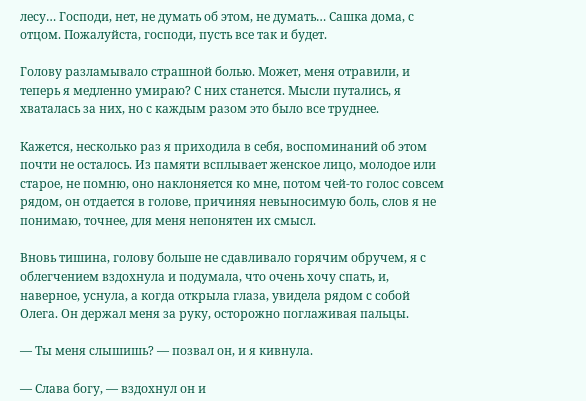лесу… Господи, нет, не думать об этом, не думать… Сашка дома, с отцом. Пожалуйста, господи, пусть все так и будет.

Голову разламывало страшной болью. Может, меня отравили, и теперь я медленно умираю? С них станется. Мысли путались, я хваталась за них, но с каждым разом это было все труднее.

Кажется, несколько раз я приходила в себя, воспоминаний об этом почти не осталось. Из памяти всплывает женское лицо, молодое или старое, не помню, оно наклоняется ко мне, потом чей-то голос совсем рядом, он отдается в голове, причиняя невыносимую боль, слов я не понимаю, точнее, для меня непонятен их смысл.

Вновь тишина, голову больше не сдавливало горячим обручем, я с облегчением вздохнула и подумала, что очень хочу спать, и, наверное, уснула, а когда открыла глаза, увидела рядом с собой Олега. Он держал меня за руку, осторожно поглаживая пальцы.

— Ты меня слышишь? — позвал он, и я кивнула.

— Слава богу, — вздохнул он и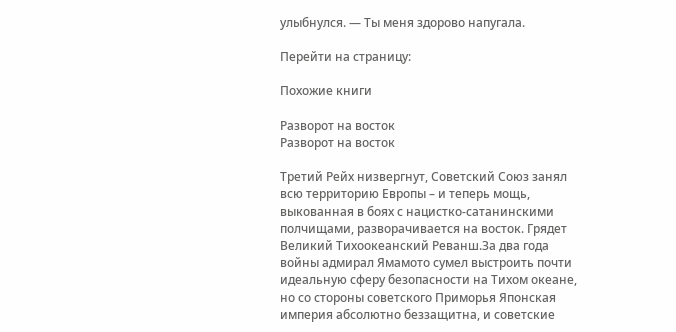улыбнулся. — Ты меня здорово напугала.

Перейти на страницу:

Похожие книги

Разворот на восток
Разворот на восток

Третий Рейх низвергнут, Советский Союз занял всю территорию Европы – и теперь мощь, выкованная в боях с нацистко-сатанинскими полчищами, разворачивается на восток. Грядет Великий Тихоокеанский Реванш.За два года войны адмирал Ямамото сумел выстроить почти идеальную сферу безопасности на Тихом океане, но со стороны советского Приморья Японская империя абсолютно беззащитна, и советские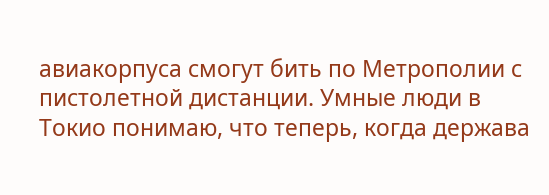авиакорпуса смогут бить по Метрополии с пистолетной дистанции. Умные люди в Токио понимаю, что теперь, когда держава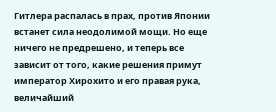Гитлера распалась в прах, против Японии встанет сила неодолимой мощи. Но еще ничего не предрешено, и теперь все зависит от того, какие решения примут император Хирохито и его правая рука, величайший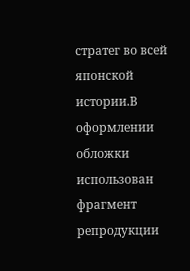стратег во всей японской истории.В оформлении обложки использован фрагмент репродукции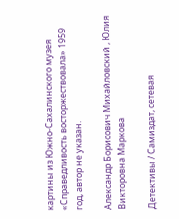картины из Южно-Сахалинского музея «Справедливость восторжествовала» 1959 год, автор не указан.

Александр Борисович Михайловский , Юлия Викторовна Маркова

Детективы / Самиздат, сетевая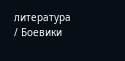литература / Боевики